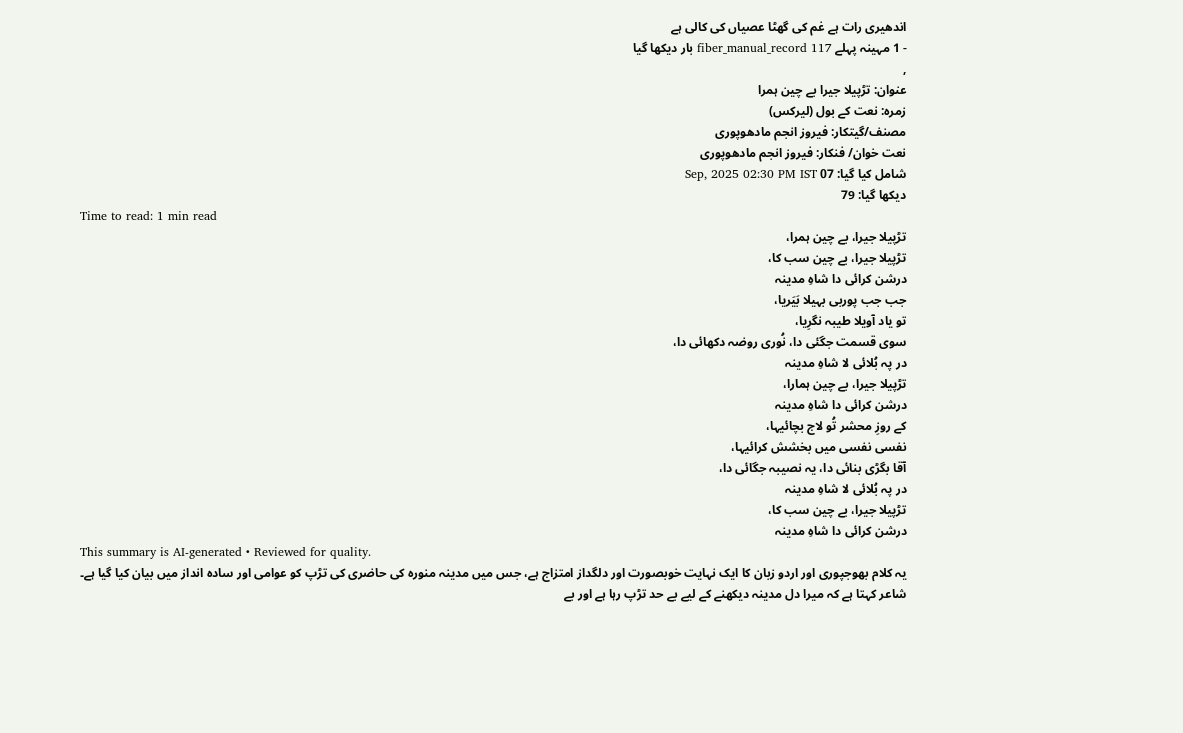اندھیری رات ہے غم کی گھٹا عصیاں کی کالی ہے
- 1 مہینہ پہلے fiber_manual_record 117 بار دیکھا گیا
,
عنوان: تڑپیلا جیرا بے چین ہمرا
زمرہ: نعت کے بول (لیرکس)
مصنف/گیتکار: فیروز انجم مادھوپوری
نعت خوان/ فنکار: فیروز انجم مادھوپوری
شامل کیا گیا: 07 Sep, 2025 02:30 PM IST
دیکھا گیا: 79
Time to read: 1 min read
تڑپیلا جیرا، بے چین ہمرا،
تڑپیلا جیرا، بے چین سب کا،
درشن کرائی دا شاہِ مدینہ
جب جب پوربی بہیلا بَیَریا،
تو یاد آویلا طیبہ نگرِیا،
سوی قسمت جگئی دا، نُوری روضہ دکھائی دا،
در پہ بُلائی لا شاہِ مدینہ
تڑپیلا جیرا، بے چین ہمارا،
درشن کرائی دا شاہِ مدینہ
کے روزِ محشر تُو لاج بچائیہا،
نفسی نفسی میں بخشش کرائیہا،
آقا بگڑی بنائی دا، یہ نصیبہ جگائی دا،
در پہ بُلائی لا شاہِ مدینہ
تڑپیلا جیرا، بے چین سب کا،
درشن کرائی دا شاہِ مدینہ
This summary is AI-generated • Reviewed for quality.
یہ کلام بھوجپوری اور اردو زبان کا ایک نہایت خوبصورت اور دلگداز امتزاج ہے، جس میں مدینہ منورہ کی حاضری کی تڑپ کو عوامی اور سادہ انداز میں بیان کیا گیا ہے۔
شاعر کہتا ہے کہ میرا دل مدینہ دیکھنے کے لیے بے حد تڑپ رہا ہے اور بے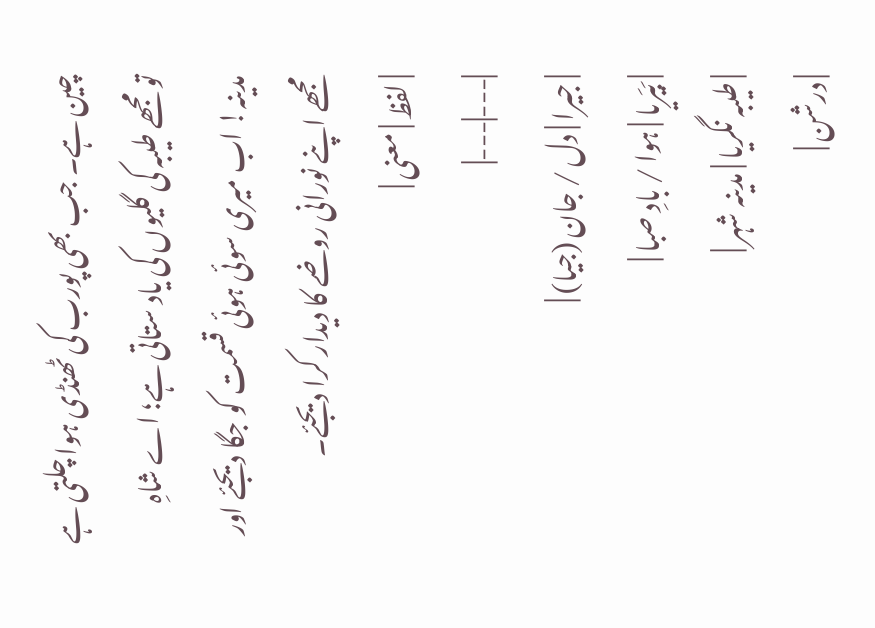چین ہے۔ جب بھی پورب کی ٹھنڈی ہوا چلتی ہے تو مجھے طیبہ کی گلیوں کی یاد ستاتی ہے؛ اے شاہِ مدینہ! اب میری سوئی ہوئی قسمت کو جگا دیجئے اور مجھے اپنے نورانی روضے کا دیدار کرا دیجئے۔
| لفظ | معنی |
|---|---|
| جیرا | دل / جان (جیا) |
| بَیَریا | ہوا / بادِ صبا |
| طیبہ نگریا | مدینہ شہر |
| درشن |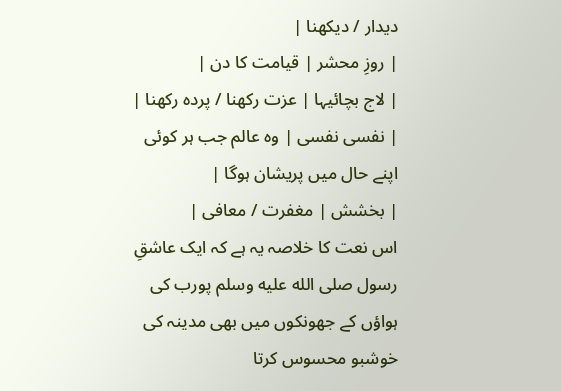دیدار / دیکھنا |
| روزِ محشر | قیامت کا دن |
| لاج بچائیہا | عزت رکھنا / پردہ رکھنا |
| نفسی نفسی | وہ عالم جب ہر کوئی اپنے حال میں پریشان ہوگا |
| بخشش | مغفرت / معافی |
اس نعت کا خلاصہ یہ ہے کہ ایک عاشقِ رسول صلى الله عليه وسلم پورب کی ہواؤں کے جھونکوں میں بھی مدینہ کی خوشبو محسوس کرتا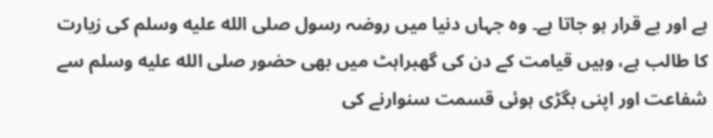ہے اور بے قرار ہو جاتا ہے۔ وہ جہاں دنیا میں روضہ رسول صلى الله عليه وسلم کی زیارت کا طالب ہے، وہیں قیامت کے دن کی گھبراہٹ میں بھی حضور صلى الله عليه وسلم سے شفاعت اور اپنی بگڑی ہوئی قسمت سنوارنے کی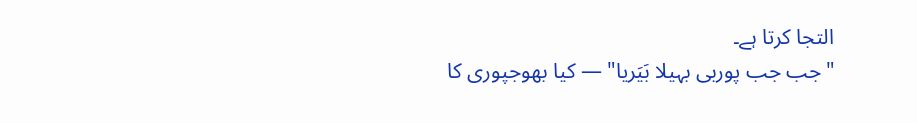التجا کرتا ہے۔
"جب جب پوربی بہیلا بَیَریا" — کیا بھوجپوری کا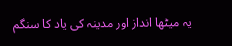یہ میٹھا انداز اور مدینہ کی یاد کا سنگم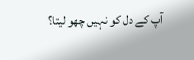آپ کے دل کو نہیں چھو لیتا؟